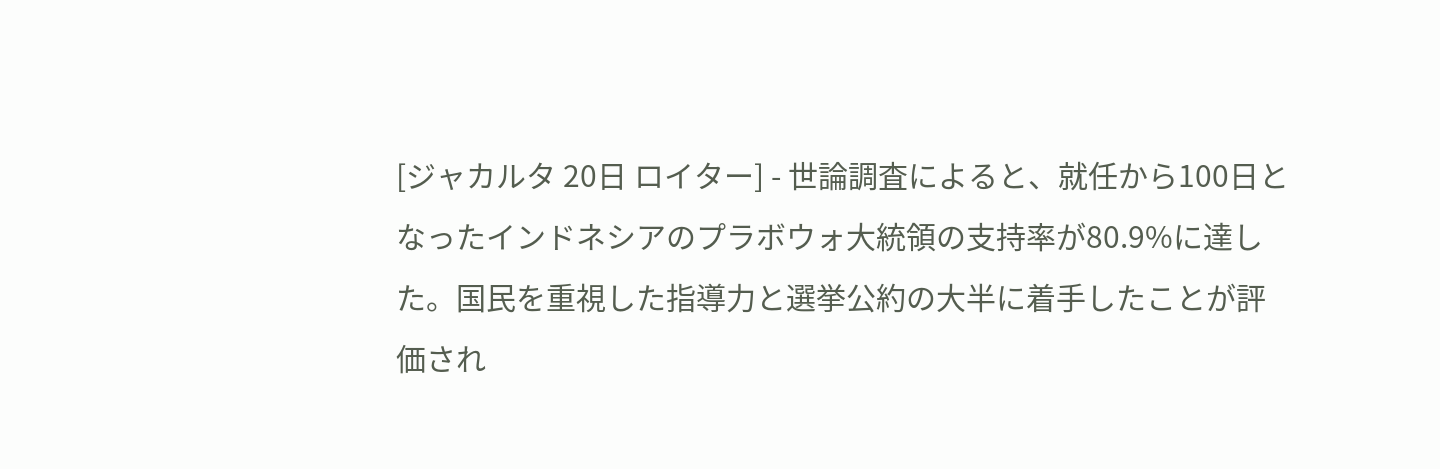[ジャカルタ 20日 ロイター] - 世論調査によると、就任から100日となったインドネシアのプラボウォ大統領の支持率が80.9%に達した。国民を重視した指導力と選挙公約の大半に着手したことが評価され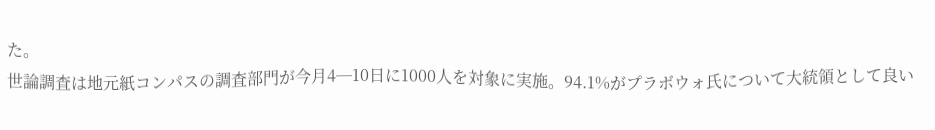た。
世論調査は地元紙コンパスの調査部門が今月4─10日に1000人を対象に実施。94.1%がプラボウォ氏について大統領として良い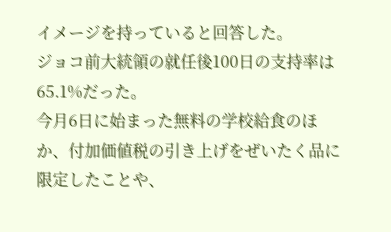イメージを持っていると回答した。
ジョコ前大統領の就任後100日の支持率は65.1%だった。
今月6日に始まった無料の学校給食のほか、付加価値税の引き上げをぜいたく品に限定したことや、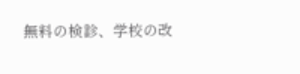無料の検診、学校の改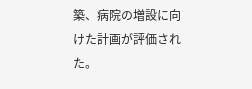築、病院の増設に向けた計画が評価された。